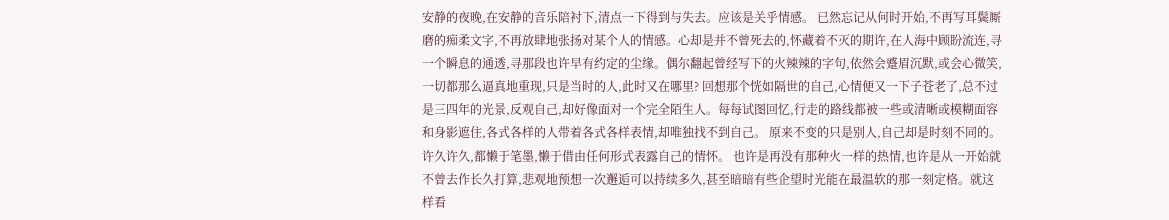安静的夜晚,在安静的音乐陪衬下,清点一下得到与失去。应该是关乎情感。 已然忘记从何时开始,不再写耳鬓厮磨的痴柔文字,不再放肆地张扬对某个人的情感。心却是并不曾死去的,怀藏着不灭的期许,在人海中顾盼流连,寻一个瞬息的通透,寻那段也许早有约定的尘缘。偶尔翻起曾经写下的火辣辣的字句,依然会蹙眉沉默,或会心微笑,一切都那么逼真地重现,只是当时的人,此时又在哪里? 回想那个恍如隔世的自己,心情便又一下子苍老了,总不过是三四年的光景,反观自己,却好像面对一个完全陌生人。每每试图回忆,行走的路线都被一些或清晰或模糊面容和身影遮住,各式各样的人带着各式各样表情,却唯独找不到自己。 原来不变的只是别人,自己却是时刻不同的。 许久许久,都懒于笔墨,懒于借由任何形式表露自己的情怀。 也许是再没有那种火一样的热情,也许是从一开始就不曾去作长久打算,悲观地预想一次邂逅可以持续多久,甚至暗暗有些企望时光能在最温软的那一刻定格。就这样看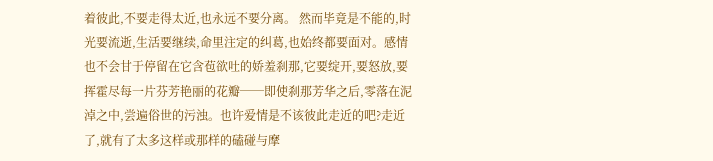着彼此,不要走得太近,也永远不要分离。 然而毕竟是不能的,时光要流逝,生活要继续,命里注定的纠葛,也始终都要面对。感情也不会甘于停留在它含苞欲吐的娇羞刹那,它要绽开,要怒放,要挥霍尽每一片芬芳艳丽的花瓣──即使刹那芳华之后,零落在泥淖之中,尝遍俗世的污浊。也许爱情是不该彼此走近的吧?走近了,就有了太多这样或那样的磕碰与摩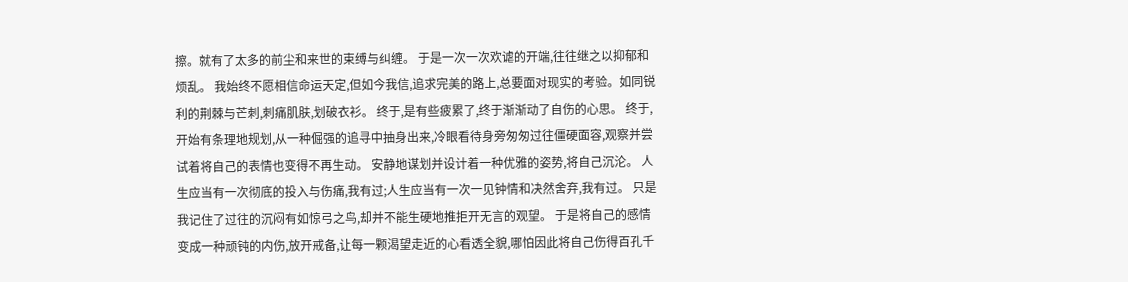擦。就有了太多的前尘和来世的束缚与纠缠。 于是一次一次欢谑的开端,往往继之以抑郁和烦乱。 我始终不愿相信命运天定,但如今我信,追求完美的路上,总要面对现实的考验。如同锐利的荆棘与芒刺,刺痛肌肤,划破衣衫。 终于,是有些疲累了,终于渐渐动了自伤的心思。 终于,开始有条理地规划,从一种倔强的追寻中抽身出来,冷眼看待身旁匆匆过往僵硬面容,观察并尝试着将自己的表情也变得不再生动。 安静地谋划并设计着一种优雅的姿势,将自己沉沦。 人生应当有一次彻底的投入与伤痛,我有过;人生应当有一次一见钟情和决然舍弃,我有过。 只是我记住了过往的沉闷有如惊弓之鸟,却并不能生硬地推拒开无言的观望。 于是将自己的感情变成一种顽钝的内伤,放开戒备,让每一颗渴望走近的心看透全貌,哪怕因此将自己伤得百孔千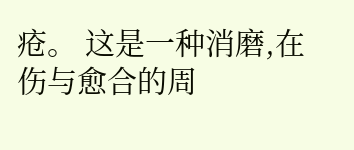疮。 这是一种消磨,在伤与愈合的周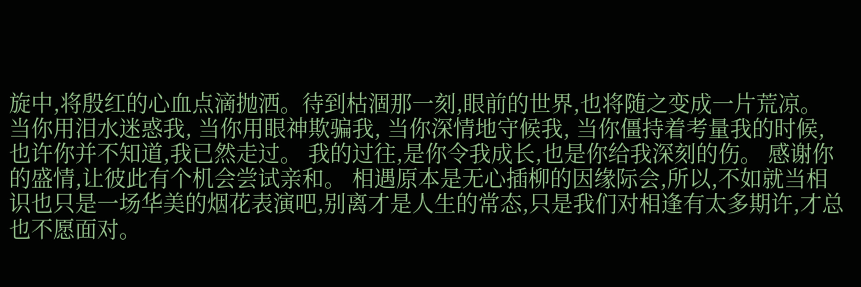旋中,将殷红的心血点滴抛洒。待到枯涸那一刻,眼前的世界,也将随之变成一片荒凉。 当你用泪水迷惑我, 当你用眼神欺骗我, 当你深情地守候我, 当你僵持着考量我的时候,也许你并不知道,我已然走过。 我的过往,是你令我成长,也是你给我深刻的伤。 感谢你的盛情,让彼此有个机会尝试亲和。 相遇原本是无心插柳的因缘际会,所以,不如就当相识也只是一场华美的烟花表演吧,别离才是人生的常态,只是我们对相逢有太多期许,才总也不愿面对。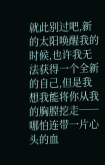就此别过吧,新的太阳唤醒我的时候,也许我无法获得一个全新的自己,但是我想我能将你从我的胸膛挖走──哪怕连带一片心头的血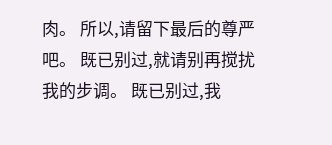肉。 所以,请留下最后的尊严吧。 既已别过,就请别再搅扰我的步调。 既已别过,我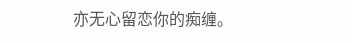亦无心留恋你的痴缠。